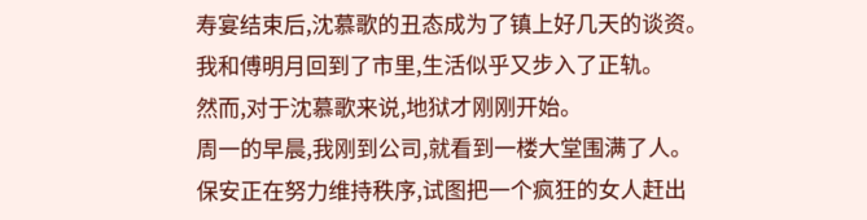寿宴结束后,沈慕歌的丑态成为了镇上好几天的谈资。
我和傅明月回到了市里,生活似乎又步入了正轨。
然而,对于沈慕歌来说,地狱才刚刚开始。
周一的早晨,我刚到公司,就看到一楼大堂围满了人。
保安正在努力维持秩序,试图把一个疯狂的女人赶出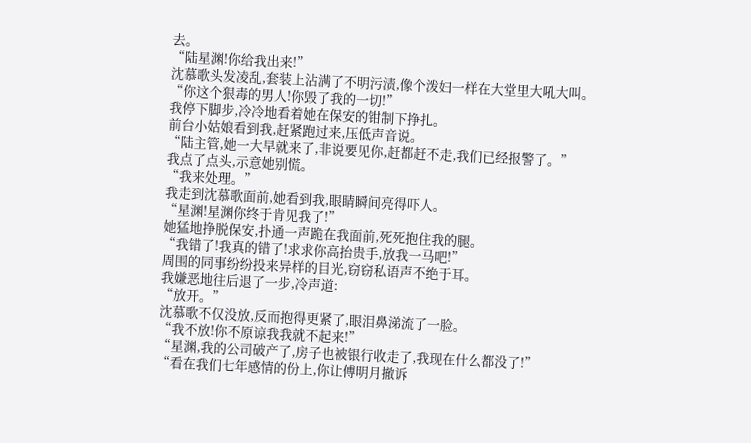去。
“陆星渊!你给我出来!”
沈慕歌头发凌乱,套装上沾满了不明污渍,像个泼妇一样在大堂里大吼大叫。
“你这个狠毒的男人!你毁了我的一切!”
我停下脚步,冷冷地看着她在保安的钳制下挣扎。
前台小姑娘看到我,赶紧跑过来,压低声音说。
“陆主管,她一大早就来了,非说要见你,赶都赶不走,我们已经报警了。”
我点了点头,示意她别慌。
“我来处理。”
我走到沈慕歌面前,她看到我,眼睛瞬间亮得吓人。
“星渊!星渊你终于肯见我了!”
她猛地挣脱保安,扑通一声跪在我面前,死死抱住我的腿。
“我错了!我真的错了!求求你高抬贵手,放我一马吧!”
周围的同事纷纷投来异样的目光,窃窃私语声不绝于耳。
我嫌恶地往后退了一步,冷声道:
“放开。”
沈慕歌不仅没放,反而抱得更紧了,眼泪鼻涕流了一脸。
“我不放!你不原谅我我就不起来!”
“星渊,我的公司破产了,房子也被银行收走了,我现在什么都没了!”
“看在我们七年感情的份上,你让傅明月撤诉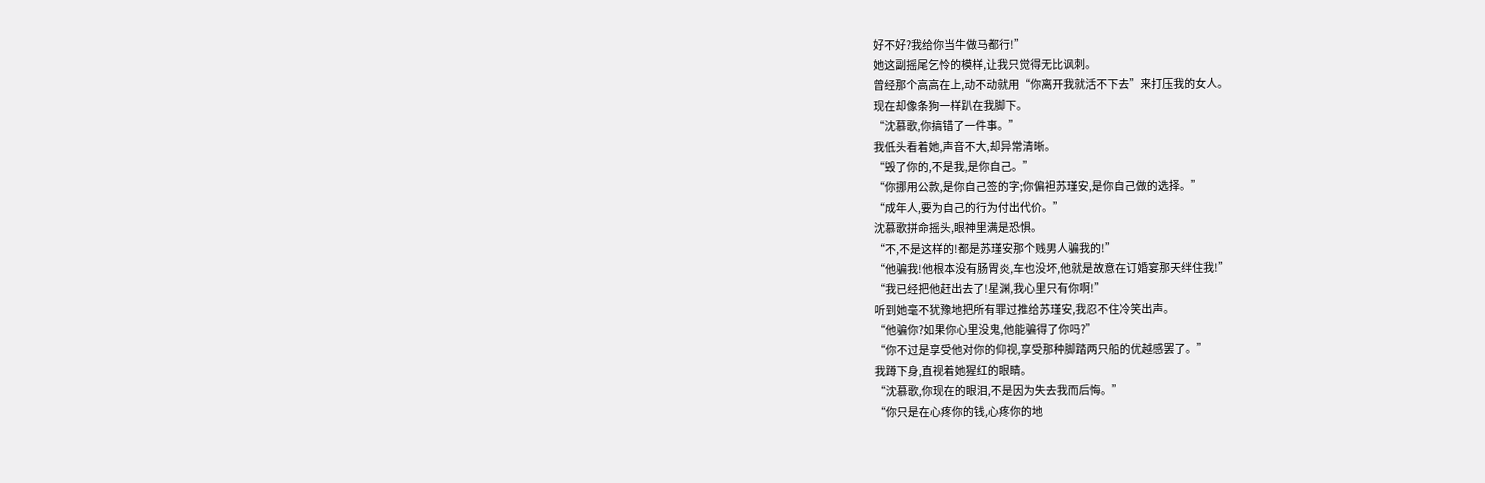好不好?我给你当牛做马都行!”
她这副摇尾乞怜的模样,让我只觉得无比讽刺。
曾经那个高高在上,动不动就用“你离开我就活不下去”来打压我的女人。
现在却像条狗一样趴在我脚下。
“沈慕歌,你搞错了一件事。”
我低头看着她,声音不大,却异常清晰。
“毁了你的,不是我,是你自己。”
“你挪用公款,是你自己签的字;你偏袒苏瑾安,是你自己做的选择。”
“成年人,要为自己的行为付出代价。”
沈慕歌拼命摇头,眼神里满是恐惧。
“不,不是这样的!都是苏瑾安那个贱男人骗我的!”
“他骗我!他根本没有肠胃炎,车也没坏,他就是故意在订婚宴那天绊住我!”
“我已经把他赶出去了!星渊,我心里只有你啊!”
听到她毫不犹豫地把所有罪过推给苏瑾安,我忍不住冷笑出声。
“他骗你?如果你心里没鬼,他能骗得了你吗?”
“你不过是享受他对你的仰视,享受那种脚踏两只船的优越感罢了。”
我蹲下身,直视着她猩红的眼睛。
“沈慕歌,你现在的眼泪,不是因为失去我而后悔。”
“你只是在心疼你的钱,心疼你的地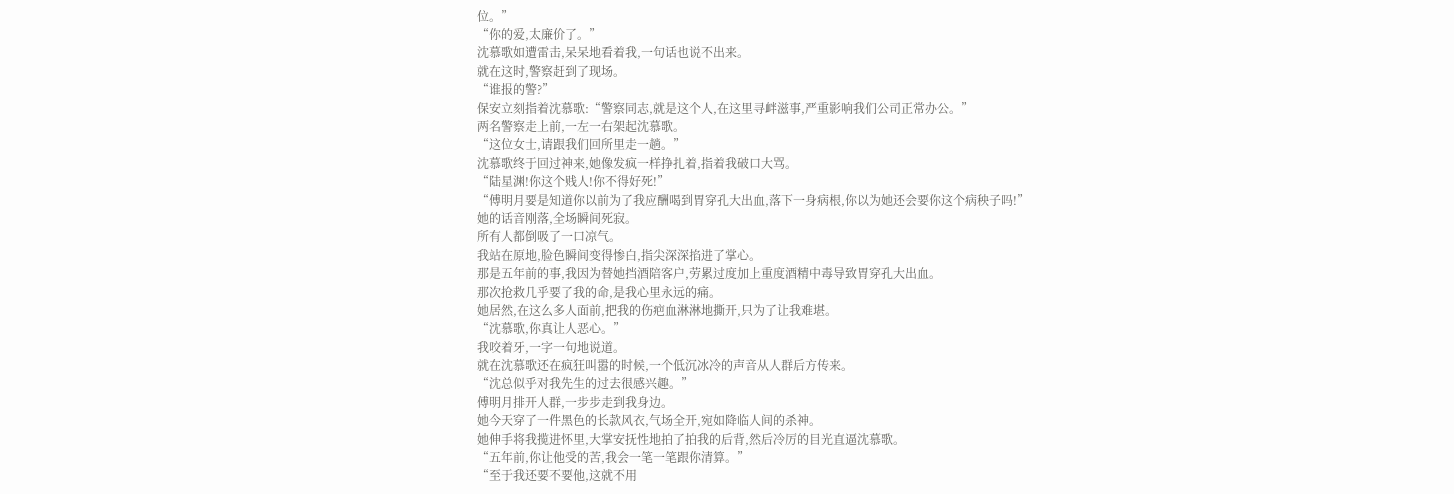位。”
“你的爱,太廉价了。”
沈慕歌如遭雷击,呆呆地看着我,一句话也说不出来。
就在这时,警察赶到了现场。
“谁报的警?”
保安立刻指着沈慕歌:“警察同志,就是这个人,在这里寻衅滋事,严重影响我们公司正常办公。”
两名警察走上前,一左一右架起沈慕歌。
“这位女士,请跟我们回所里走一趟。”
沈慕歌终于回过神来,她像发疯一样挣扎着,指着我破口大骂。
“陆星渊!你这个贱人!你不得好死!”
“傅明月要是知道你以前为了我应酬喝到胃穿孔大出血,落下一身病根,你以为她还会要你这个病秧子吗!”
她的话音刚落,全场瞬间死寂。
所有人都倒吸了一口凉气。
我站在原地,脸色瞬间变得惨白,指尖深深掐进了掌心。
那是五年前的事,我因为替她挡酒陪客户,劳累过度加上重度酒精中毒导致胃穿孔大出血。
那次抢救几乎要了我的命,是我心里永远的痛。
她居然,在这么多人面前,把我的伤疤血淋淋地撕开,只为了让我难堪。
“沈慕歌,你真让人恶心。”
我咬着牙,一字一句地说道。
就在沈慕歌还在疯狂叫嚣的时候,一个低沉冰冷的声音从人群后方传来。
“沈总似乎对我先生的过去很感兴趣。”
傅明月排开人群,一步步走到我身边。
她今天穿了一件黑色的长款风衣,气场全开,宛如降临人间的杀神。
她伸手将我揽进怀里,大掌安抚性地拍了拍我的后背,然后冷厉的目光直逼沈慕歌。
“五年前,你让他受的苦,我会一笔一笔跟你清算。”
“至于我还要不要他,这就不用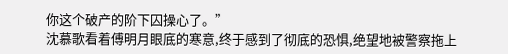你这个破产的阶下囚操心了。”
沈慕歌看着傅明月眼底的寒意,终于感到了彻底的恐惧,绝望地被警察拖上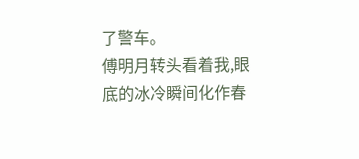了警车。
傅明月转头看着我,眼底的冰冷瞬间化作春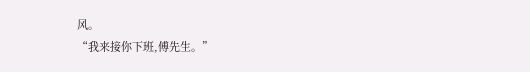风。
“我来接你下班,傅先生。”